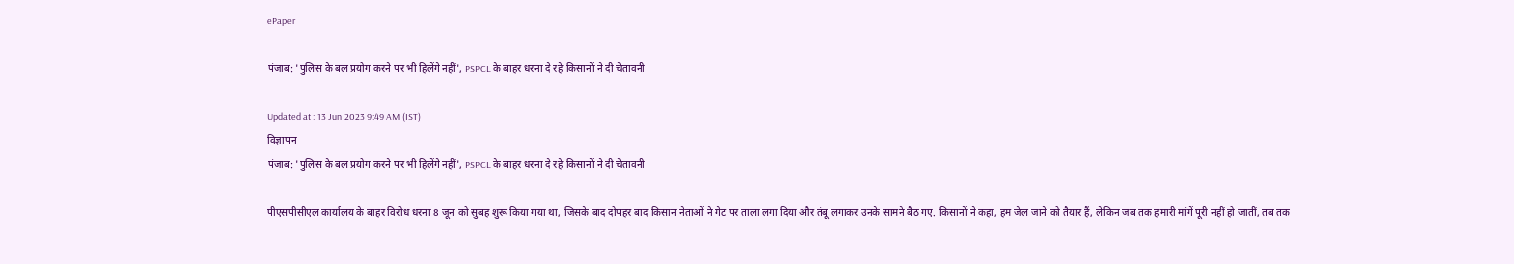ePaper

पंजाब: 'पुलिस के बल प्रयोग करने पर भी हिलेंगे नहीं', PSPCL के बाहर धरना दे रहे किसानों ने दी चेतावनी

Updated at : 13 Jun 2023 9:49 AM (IST)
विज्ञापन
पंजाब: 'पुलिस के बल प्रयोग करने पर भी हिलेंगे नहीं', PSPCL के बाहर धरना दे रहे किसानों ने दी चेतावनी

पीएसपीसीएल कार्यालय के बाहर विरोध धरना 8 जून को सुबह शुरू किया गया था, जिसके बाद दोपहर बाद किसान नेताओं ने गेट पर ताला लगा दिया और तंबू लगाकर उनके सामने बैठ गए. किसानों ने कहा, हम जेल जाने को तैयार हैं, लेकिन जब तक हमारी मांगें पूरी नहीं हो जातीं, तब तक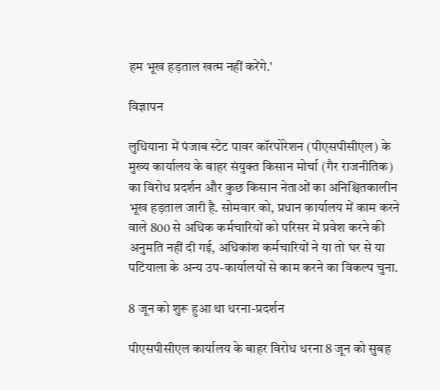हम भूख हड़ताल खत्म नहीं करेंगे.'

विज्ञापन

लुधियाना में पंजाब स्टेट पावर कॉरपोरेशन (पीएसपीसीएल) के मुख्य कार्यालय के बाहर संयुक्त किसान मोर्चा (गैर राजनीतिक) का विरोध प्रदर्शन और कुछ किसान नेताओं का अनिश्चितकालीन भूख हड़ताल जारी है. सोमवार को, प्रधान कार्यालय में काम करने वाले 800 से अधिक कर्मचारियों को परिसर में प्रवेश करने की अनुमति नहीं दी गई, अधिकांश कर्मचारियों ने या तो घर से या पटियाला के अन्य उप-कार्यालयों से काम करने का विकल्प चुना.

8 जून को शुरू हुआ था धरना-प्रदर्शन

पीएसपीसीएल कार्यालय के बाहर विरोध धरना 8 जून को सुबह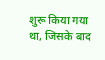शुरू किया गया था, जिसके बाद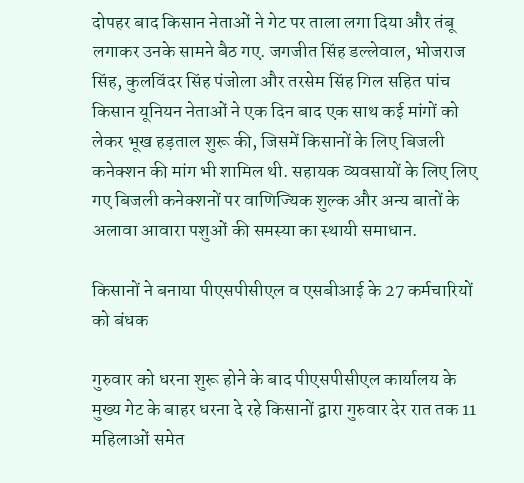दोपहर बाद किसान नेताओं ने गेट पर ताला लगा दिया और तंबू लगाकर उनके सामने बैठ गए. जगजीत सिंह डल्लेवाल, भोजराज सिंह, कुलविंदर सिंह पंजोला और तरसेम सिंह गिल सहित पांच किसान यूनियन नेताओं ने एक दिन बाद एक साथ कई मांगों को लेकर भूख हड़ताल शुरू की, जिसमें किसानों के लिए बिजली कनेक्शन की मांग भी शामिल थी. सहायक व्यवसायों के लिए लिए गए बिजली कनेक्शनों पर वाणिज्यिक शुल्क और अन्य बातों के अलावा आवारा पशुओं की समस्या का स्थायी समाधान.

किसानों ने बनाया पीएसपीसीएल व एसबीआई के 27 कर्मचारियों को बंधक

गुरुवार को धरना शुरू होने के बाद पीएसपीसीएल कार्यालय के मुख्य गेट के बाहर धरना दे रहे किसानों द्वारा गुरुवार देर रात तक 11 महिलाओं समेत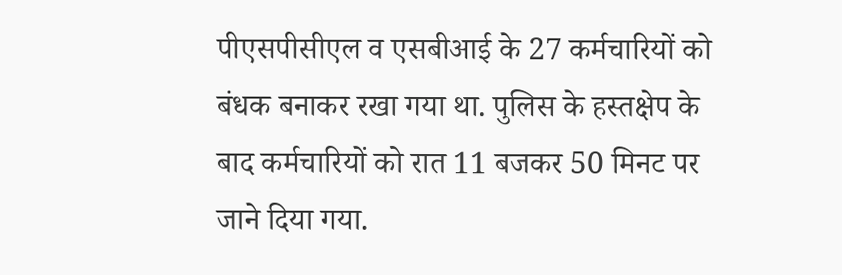पीएसपीसीएल व एसबीआई के 27 कर्मचारियों को बंधक बनाकर रखा गया था. पुलिस के हस्तक्षेप के बाद कर्मचारियों को रात 11 बजकर 50 मिनट पर जाने दिया गया.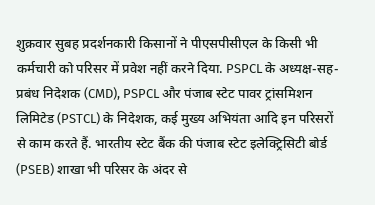शुक्रवार सुबह प्रदर्शनकारी किसानों ने पीएसपीसीएल के किसी भी कर्मचारी को परिसर में प्रवेश नहीं करने दिया. PSPCL के अध्यक्ष-सह-प्रबंध निदेशक (CMD), PSPCL और पंजाब स्टेट पावर ट्रांसमिशन लिमिटेड (PSTCL) के निदेशक, कई मुख्य अभियंता आदि इन परिसरों से काम करते हैं. भारतीय स्टेट बैंक की पंजाब स्टेट इलेक्ट्रिसिटी बोर्ड (PSEB) शाखा भी परिसर के अंदर से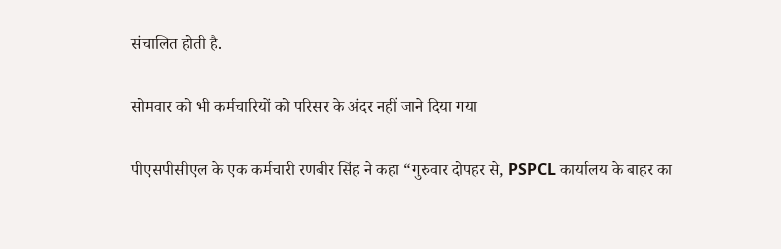संचालित होती है.

सोमवार को भी कर्मचारियों को परिसर के अंदर नहीं जाने दिया गया

पीएसपीसीएल के एक कर्मचारी रणबीर सिंह ने कहा “गुरुवार दोपहर से, PSPCL कार्यालय के बाहर का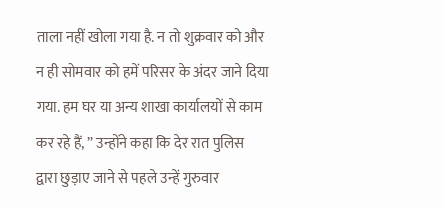ताला नहीं खोला गया है. न तो शुक्रवार को और न ही सोमवार को हमें परिसर के अंदर जाने दिया गया. हम घर या अन्य शाखा कार्यालयों से काम कर रहे हैं, ” उन्होंने कहा कि देर रात पुलिस द्वारा छुड़ाए जाने से पहले उन्हें गुरुवार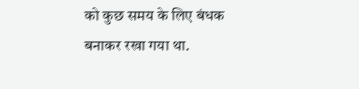को कुछ समय के लिए बंधक बनाकर रखा गया था.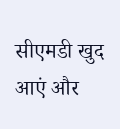सीएमडी खुद आएं और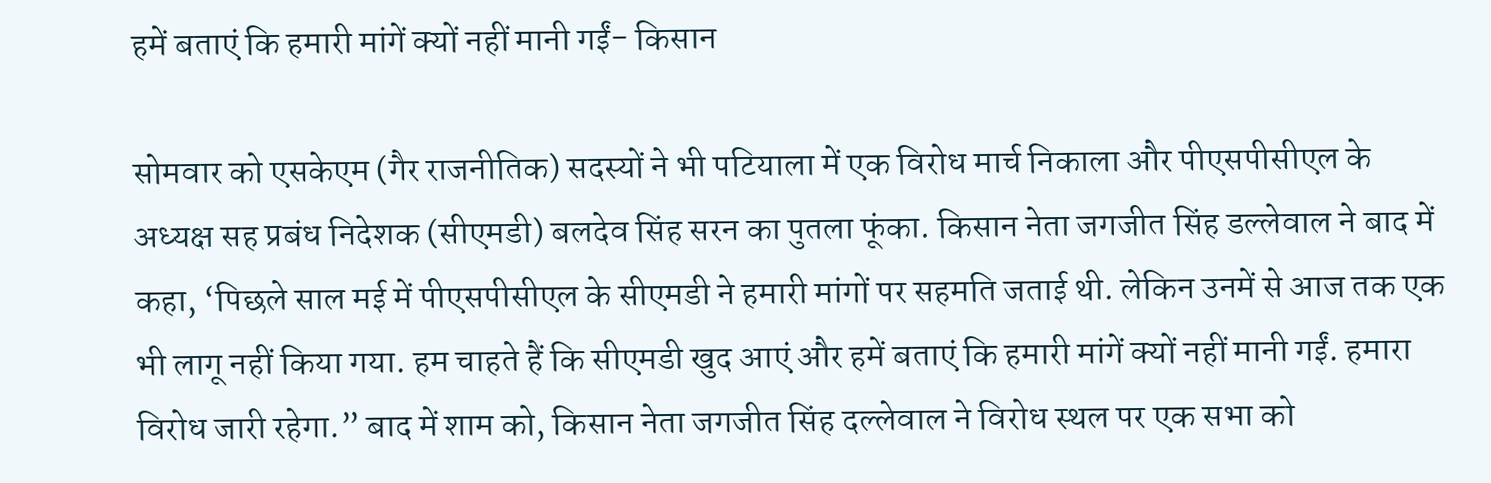हमें बताएं कि हमारी मांगें क्यों नहीं मानी गईं- किसान

सोमवार को एसकेएम (गैर राजनीतिक) सदस्यों ने भी पटियाला में एक विरोध मार्च निकाला और पीएसपीसीएल के अध्यक्ष सह प्रबंध निदेशक (सीएमडी) बलदेव सिंह सरन का पुतला फूंका. किसान नेता जगजीत सिंह डल्लेवाल ने बाद में कहा, ‘पिछले साल मई में पीएसपीसीएल के सीएमडी ने हमारी मांगों पर सहमति जताई थी. लेकिन उनमें से आज तक एक भी लागू नहीं किया गया. हम चाहते हैं कि सीएमडी खुद आएं और हमें बताएं कि हमारी मांगें क्यों नहीं मानी गईं. हमारा विरोध जारी रहेगा.” बाद में शाम को, किसान नेता जगजीत सिंह दल्लेवाल ने विरोध स्थल पर एक सभा को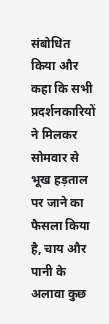संबोधित किया और कहा कि सभी प्रदर्शनकारियों ने मिलकर सोमवार से भूख हड़ताल पर जाने का फैसला किया है, चाय और पानी के अलावा कुछ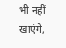भी नहीं खाएंगे,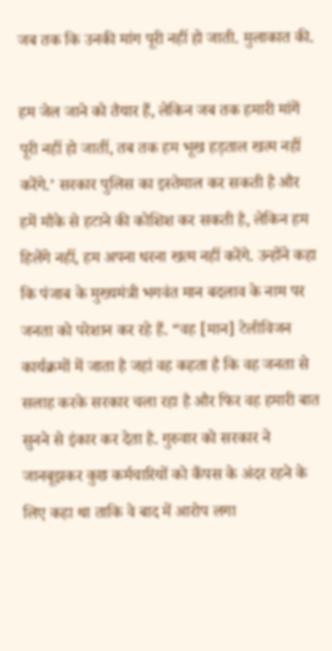जब तक कि उनकी मांग पूरी नहीं हो जाती. मुलाकात की.

हम जेल जाने को तैयार हैं, लेकिन जब तक हमारी मांगें पूरी नहीं हो जातीं, तब तक हम भूख हड़ताल खत्म नहीं करेंगे.’ सरकार पुलिस का इस्तेमाल कर सकती है और हमें मौके से हटाने की कोशिश कर सकती है, लेकिन हम हिलेंगे नहीं, हम अपना धरना खत्म नहीं करेंगे. उन्होंने कहा कि पंजाब के मुख्यमंत्री भगवंत मान बदलाव के नाम पर जनता को परेशान कर रहे हैं. “वह [मान] टेलीविजन कार्यक्रमों में जाता है जहां वह कहता है कि वह जनता से सलाह करके सरकार चला रहा है और फिर वह हमारी बात सुनने से इंकार कर देता है. गुरुवार को सरकार ने जानबूझकर कुछ कर्मचारियों को कैंपस के अंदर रहने के लिए कहा था ताकि वे बाद में आरोप लगा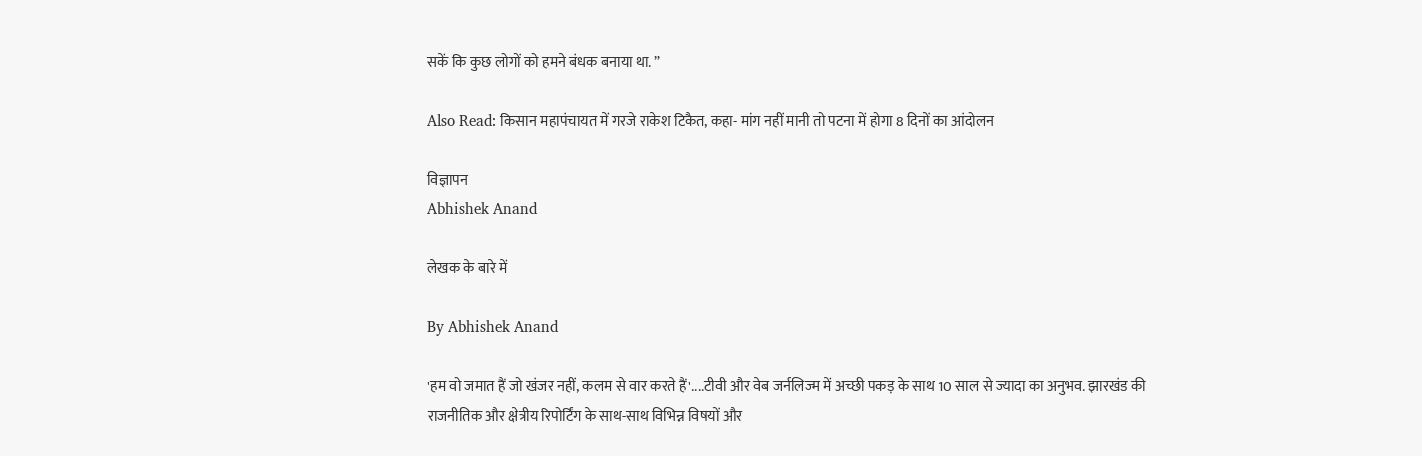सकें कि कुछ लोगों को हमने बंधक बनाया था. ”

Also Read: किसान महापंचायत में गरजे राकेश टिकैत, कहा- मांग नहीं मानी तो पटना में होगा 8 दिनों का आंदोलन

विज्ञापन
Abhishek Anand

लेखक के बारे में

By Abhishek Anand

'हम वो जमात हैं जो खंजर नहीं, कलम से वार करते हैं'....टीवी और वेब जर्नलिज्म में अच्छी पकड़ के साथ 10 साल से ज्यादा का अनुभव. झारखंड की राजनीतिक और क्षेत्रीय रिपोर्टिंग के साथ-साथ विभिन्न विषयों और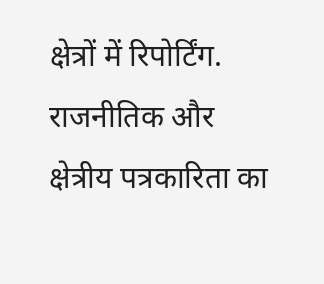क्षेत्रों में रिपोर्टिंग. राजनीतिक और क्षेत्रीय पत्रकारिता का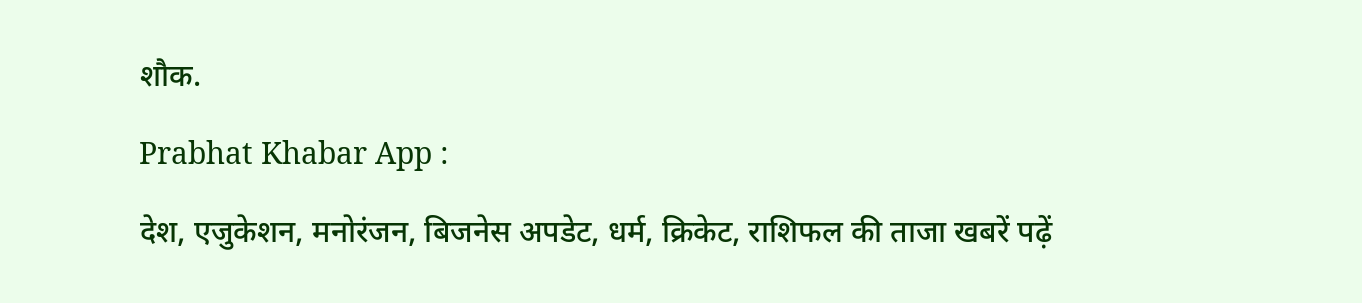शौक.

Prabhat Khabar App :

देश, एजुकेशन, मनोरंजन, बिजनेस अपडेट, धर्म, क्रिकेट, राशिफल की ताजा खबरें पढ़ें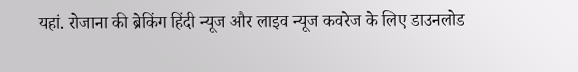यहां. रोजाना की ब्रेकिंग हिंदी न्यूज और लाइव न्यूज कवरेज के लिए डाउनलोड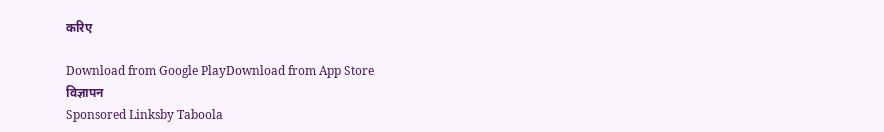करिए

Download from Google PlayDownload from App Store
विज्ञापन
Sponsored Linksby Taboola